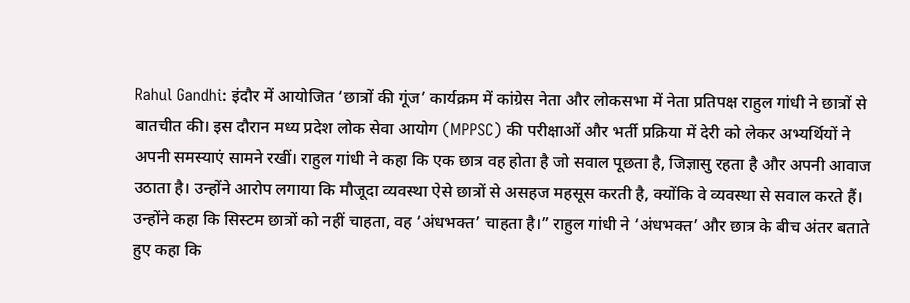Rahul Gandhi: इंदौर में आयोजित ‘छात्रों की गूंज’ कार्यक्रम में कांग्रेस नेता और लोकसभा में नेता प्रतिपक्ष राहुल गांधी ने छात्रों से बातचीत की। इस दौरान मध्य प्रदेश लोक सेवा आयोग (MPPSC) की परीक्षाओं और भर्ती प्रक्रिया में देरी को लेकर अभ्यर्थियों ने अपनी समस्याएं सामने रखीं। राहुल गांधी ने कहा कि एक छात्र वह होता है जो सवाल पूछता है, जिज्ञासु रहता है और अपनी आवाज उठाता है। उन्होंने आरोप लगाया कि मौजूदा व्यवस्था ऐसे छात्रों से असहज महसूस करती है, क्योंकि वे व्यवस्था से सवाल करते हैं।
उन्होंने कहा कि सिस्टम छात्रों को नहीं चाहता, वह ‘अंधभक्त’ चाहता है।” राहुल गांधी ने ‘अंधभक्त’ और छात्र के बीच अंतर बताते हुए कहा कि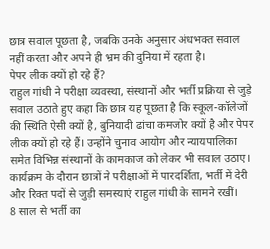छात्र सवाल पूछता है, जबकि उनके अनुसार अंधभक्त सवाल नहीं करता और अपने ही भ्रम की दुनिया में रहता है।
पेपर लीक क्यों हो रहे हैं?
राहुल गांधी ने परीक्षा व्यवस्था, संस्थानों और भर्ती प्रक्रिया से जुड़े सवाल उठाते हुए कहा कि छात्र यह पूछता है कि स्कूल-कॉलेजों की स्थिति ऐसी क्यों है, बुनियादी ढांचा कमजोर क्यों है और पेपर लीक क्यों हो रहे हैं। उन्होंने चुनाव आयोग और न्यायपालिका समेत विभिन्न संस्थानों के कामकाज को लेकर भी सवाल उठाए। कार्यक्रम के दौरान छात्रों ने परीक्षाओं में पारदर्शिता, भर्ती में देरी और रिक्त पदों से जुड़ी समस्याएं राहुल गांधी के सामने रखीं।
8 साल से भर्ती का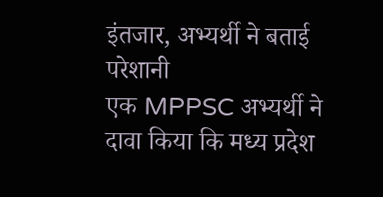इंतजार, अभ्यर्थी ने बताई परेशानी
एक MPPSC अभ्यर्थी ने दावा किया कि मध्य प्रदेश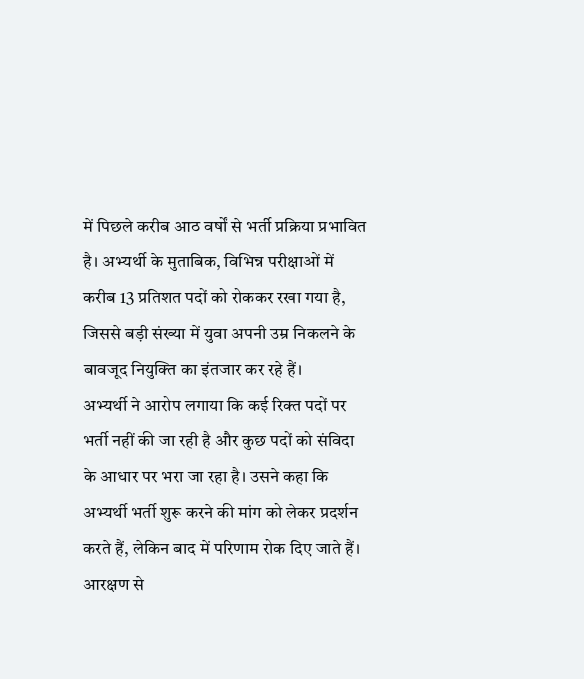में पिछले करीब आठ वर्षों से भर्ती प्रक्रिया प्रभावित है। अभ्यर्थी के मुताबिक, विभिन्न परीक्षाओं में करीब 13 प्रतिशत पदों को रोककर रखा गया है, जिससे बड़ी संख्या में युवा अपनी उम्र निकलने के बावजूद नियुक्ति का इंतजार कर रहे हैं।
अभ्यर्थी ने आरोप लगाया कि कई रिक्त पदों पर भर्ती नहीं की जा रही है और कुछ पदों को संविदा के आधार पर भरा जा रहा है। उसने कहा कि अभ्यर्थी भर्ती शुरू करने की मांग को लेकर प्रदर्शन करते हैं, लेकिन बाद में परिणाम रोक दिए जाते हैं।
आरक्षण से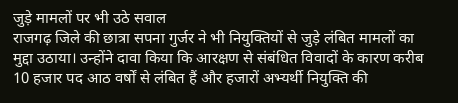जुड़े मामलों पर भी उठे सवाल
राजगढ़ जिले की छात्रा सपना गुर्जर ने भी नियुक्तियों से जुड़े लंबित मामलों का मुद्दा उठाया। उन्होंने दावा किया कि आरक्षण से संबंधित विवादों के कारण करीब 10 हजार पद आठ वर्षों से लंबित हैं और हजारों अभ्यर्थी नियुक्ति की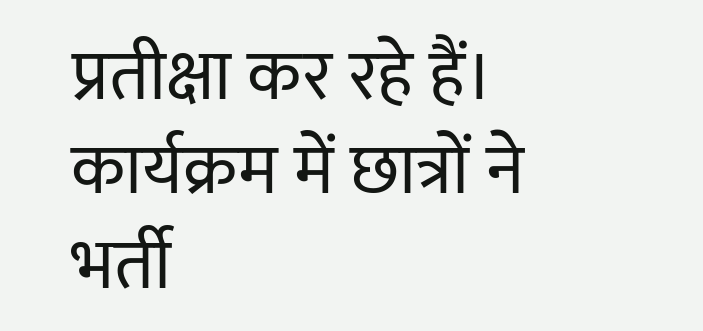प्रतीक्षा कर रहे हैं। कार्यक्रम में छात्रों ने भर्ती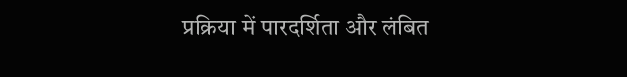प्रक्रिया में पारदर्शिता और लंबित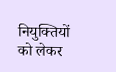नियुक्तियों को लेकर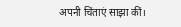अपनी चिंताएं साझा कीं।